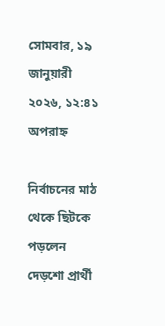সোমবার, ১৯ জানুয়ারী ২০২৬, ১২:৪১ অপরাহ্ন

নির্বাচনের মাঠ থেকে ছিটকে পড়লেন দেড়শো প্রার্থী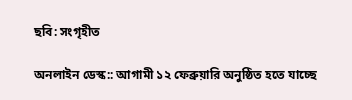ছবি: সংগৃহীত

অনলাইন ডেস্ক:: আগামী ১২ ফেব্রুয়ারি অনুষ্ঠিত হতে যাচ্ছে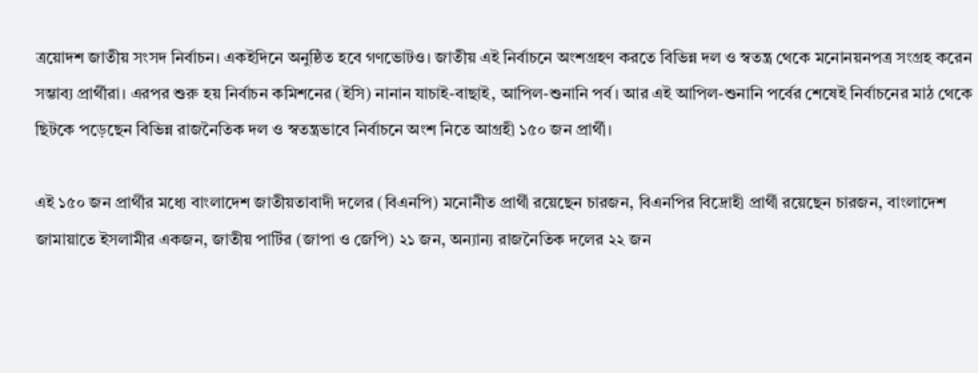ত্রয়োদশ জাতীয় সংসদ নির্বাচন। একইদিনে অনুষ্ঠিত হবে গণভোটও। জাতীয় এই নির্বাচনে অংশগ্রহণ করতে বিভিন্ন দল ও স্বতন্ত্র থেকে মনোনয়নপত্র সংগ্রহ করেন সম্ভাব্য প্রার্থীরা। এরপর শুরু হয় নির্বাচন কমিশনের (ইসি) নানান যাচাই-বাছাই, আপিল-শুনানি পর্ব। আর এই আপিল-শুনানি পর্বের শেষেই নির্বাচনের মাঠ থেকে ছিটকে পড়েছেন বিভিন্ন রাজনৈতিক দল ও স্বতন্ত্রভাবে নির্বাচনে অংশ নিতে আগ্রহী ১৫০ জন প্রার্থী।

এই ১৫০ জন প্রার্থীর মধ্যে বাংলাদেশ জাতীয়তাবাদী দলের (বিএনপি) মনোনীত প্রার্থী রয়েছেন চারজন, বিএনপির বিদ্রোহী প্রার্থী রয়েছেন চারজন, বাংলাদেশ জামায়াতে ইসলামীর একজন, জাতীয় পার্টির (জাপা ও জেপি) ২১ জন, অন্যান্য রাজনৈতিক দলের ২২ জন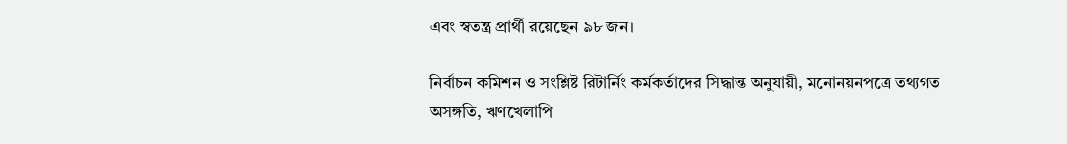এবং স্বতন্ত্র প্রার্থী রয়েছেন ৯৮ জন।

নির্বাচন কমিশন ও সংশ্লিষ্ট রিটার্নিং কর্মকর্তাদের সিদ্ধান্ত অনুযায়ী, মনোনয়নপত্রে তথ্যগত অসঙ্গতি, ঋণখেলাপি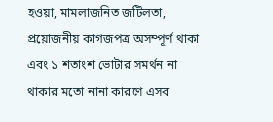হওয়া, মামলাজনিত জটিলতা, প্রয়োজনীয় কাগজপত্র অসম্পূর্ণ থাকা এবং ১ শতাংশ ভোটার সমর্থন না থাকার মতো নানা কারণে এসব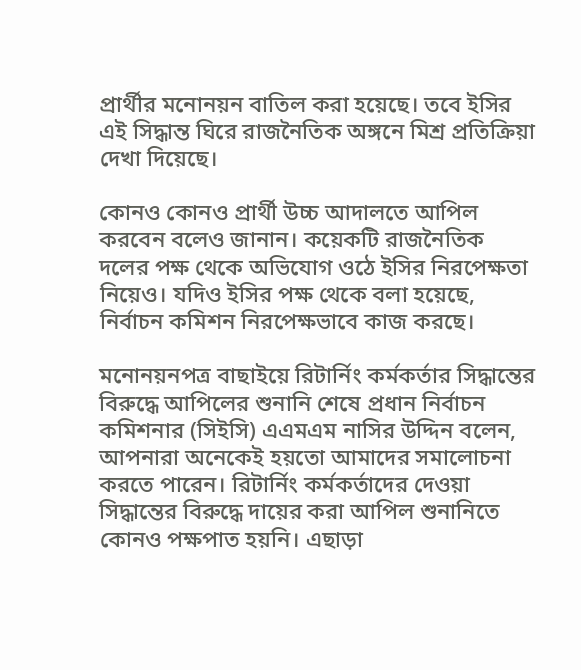প্রার্থীর মনোনয়ন বাতিল করা হয়েছে। তবে ইসির এই সিদ্ধান্ত ঘিরে রাজনৈতিক অঙ্গনে মিশ্র প্রতিক্রিয়া দেখা দিয়েছে।

কোনও কোনও প্রার্থী উচ্চ আদালতে আপিল করবেন বলেও জানান। কয়েকটি রাজনৈতিক দলের পক্ষ থেকে অভিযোগ ওঠে ইসির নিরপেক্ষতা নিয়েও। যদিও ইসির পক্ষ থেকে বলা হয়েছে, নির্বাচন কমিশন নিরপেক্ষভাবে কাজ করছে।

মনোনয়নপত্র বাছাইয়ে রিটার্নিং কর্মকর্তার সিদ্ধান্তের বিরুদ্ধে আপিলের শুনানি শেষে প্রধান নির্বাচন কমিশনার (সিইসি) এএমএম নাসির উদ্দিন বলেন, আপনারা অনেকেই হয়তো আমাদের সমালোচনা করতে পারেন। রিটার্নিং কর্মকর্তাদের দেওয়া সিদ্ধান্তের বিরুদ্ধে দায়ের করা আপিল শুনানিতে কোনও পক্ষপাত হয়নি। এছাড়া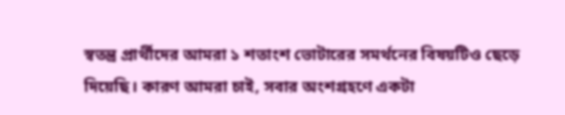স্বতন্ত্র প্রার্থীদের আমরা ১ শতাংশ ভোটারের সমর্থনের বিষয়টিও ছেড়ে দিয়েছি। কারণ আমরা চাই, সবার অংশগ্রহণে একটা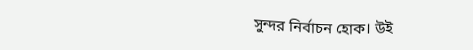সুন্দর নির্বাচন হোক। উই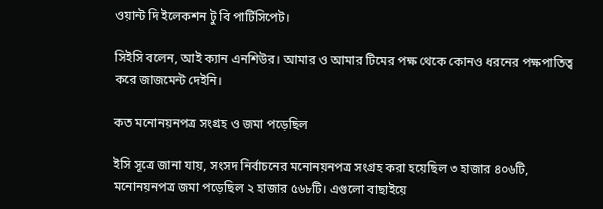ওয়ান্ট দি ইলেকশন টু বি পার্টিসিপেট।

সিইসি বলেন, আই ক্যান এনশিউর। আমার ও আমার টিমের পক্ষ থেকে কোনও ধরনের পক্ষপাতিত্ব করে জাজমেন্ট দেইনি।

কত মনোনয়নপত্র সংগ্রহ ও জমা পড়েছিল

ইসি সূত্রে জানা যায়, সংসদ নির্বাচনের মনোনয়নপত্র সংগ্রহ করা হয়েছিল ৩ হাজার ৪০৬টি, মনোনয়নপত্র জমা পড়েছিল ২ হাজার ৫৬৮টি। এগুলো বাছাইয়ে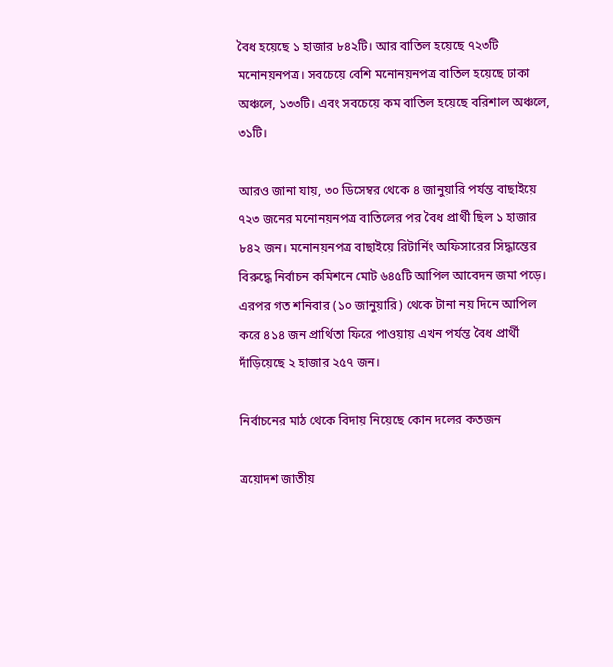বৈধ হয়েছে ১ হাজার ৮৪২টি। আর বাতিল হয়েছে ৭২৩টি মনোনয়নপত্র। সবচেয়ে বেশি মনোনয়নপত্র বাতিল হয়েছে ঢাকা অঞ্চলে, ১৩৩টি। এবং সবচেয়ে কম বাতিল হয়েছে বরিশাল অঞ্চলে, ৩১টি।

আরও জানা যায়, ৩০ ডিসেম্বর থেকে ৪ জানুয়ারি পর্যন্ত বাছাইয়ে ৭২৩ জনের মনোনয়নপত্র বাতিলের পর বৈধ প্রার্থী ছিল ১ হাজার ৮৪২ জন। মনোনয়নপত্র বাছাইয়ে রিটার্নিং অফিসারের সিদ্ধান্তের বিরুদ্ধে নির্বাচন কমিশনে মোট ৬৪৫টি আপিল আবেদন জমা পড়ে। এরপর গত শনিবার (১০ জানুয়ারি) থেকে টানা নয় দিনে আপিল করে ৪১৪ জন প্রার্থিতা ফিরে পাওয়ায় এখন পর্যন্ত বৈধ প্রার্থী দাঁড়িয়েছে ২ হাজার ২৫৭ জন।

নির্বাচনের মাঠ থেকে বিদায় নিয়েছে কোন দলের কতজন

ত্রয়োদশ জাতীয়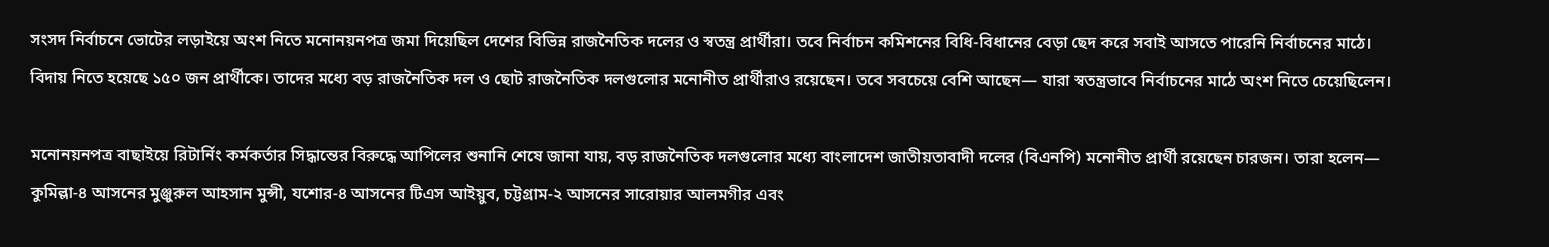সংসদ নির্বাচনে ভোটের লড়াইয়ে অংশ নিতে মনোনয়নপত্র জমা দিয়েছিল দেশের বিভিন্ন রাজনৈতিক দলের ও স্বতন্ত্র প্রার্থীরা। তবে নির্বাচন কমিশনের বিধি-বিধানের বেড়া ছেদ করে সবাই আসতে পারেনি নির্বাচনের মাঠে। বিদায় নিতে হয়েছে ১৫০ জন প্রার্থীকে। তাদের মধ্যে বড় রাজনৈতিক দল ও ছোট রাজনৈতিক দলগুলোর মনোনীত প্রার্থীরাও রয়েছেন। তবে সবচেয়ে বেশি আছেন— যারা স্বতন্ত্রভাবে নির্বাচনের মাঠে অংশ নিতে চেয়েছিলেন।

মনোনয়নপত্র বাছাইয়ে রিটার্নিং কর্মকর্তার সিদ্ধান্তের বিরুদ্ধে আপিলের শুনানি শেষে জানা যায়, বড় রাজনৈতিক দলগুলোর মধ্যে বাংলাদেশ জাতীয়তাবাদী দলের (বিএনপি) মনোনীত প্রার্থী রয়েছেন চারজন। তারা হলেন— কুমিল্লা-৪ আসনের মুঞ্জুরুল আহসান মুন্সী, যশোর-৪ আসনের টিএস আইয়ুব, চট্টগ্রাম-২ আসনের সারোয়ার আলমগীর এবং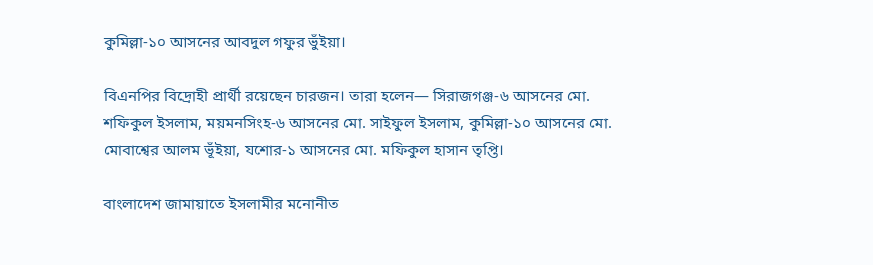কুমিল্লা-১০ আসনের আবদুল গফুর ভুঁইয়া।

বিএনপির বিদ্রোহী প্রার্থী রয়েছেন চারজন। তারা হলেন— সিরাজগঞ্জ-৬ আসনের মো. শফিকুল ইসলাম, ময়মনসিংহ-৬ আসনের মো. সাইফুল ইসলাম, কুমিল্লা-১০ আসনের মো. মোবাশ্বের আলম ভূঁইয়া, যশোর-১ আসনের মো. মফিকুল হাসান তৃপ্তি।

বাংলাদেশ জামায়াতে ইসলামীর মনোনীত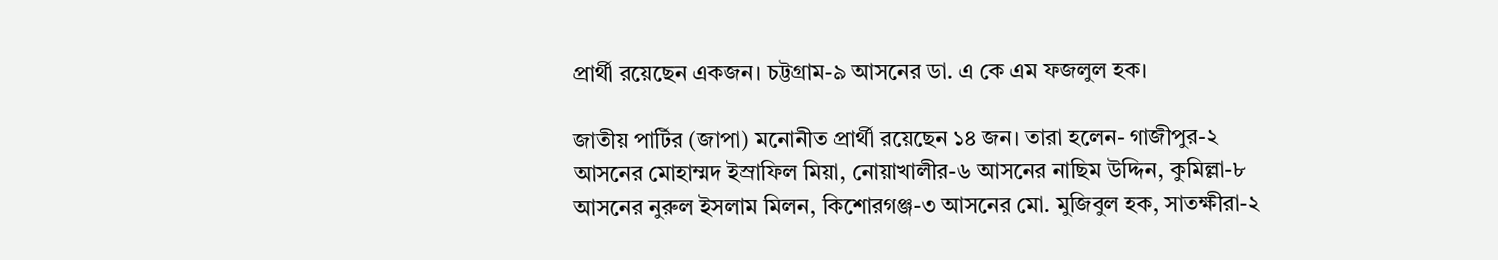প্রার্থী রয়েছেন একজন। চট্টগ্রাম-৯ আসনের ডা. এ কে এম ফজলুল হক।

জাতীয় পার্টির (জাপা) মনোনীত প্রার্থী রয়েছেন ১৪ জন। তারা হলেন- গাজীপুর-২ আসনের মোহাম্মদ ইস্রাফিল মিয়া, নোয়াখালীর-৬ আসনের নাছিম উদ্দিন, কুমিল্লা-৮ আসনের নুরুল ইসলাম মিলন, কিশোরগঞ্জ-৩ আসনের মো. মুজিবুল হক, সাতক্ষীরা-২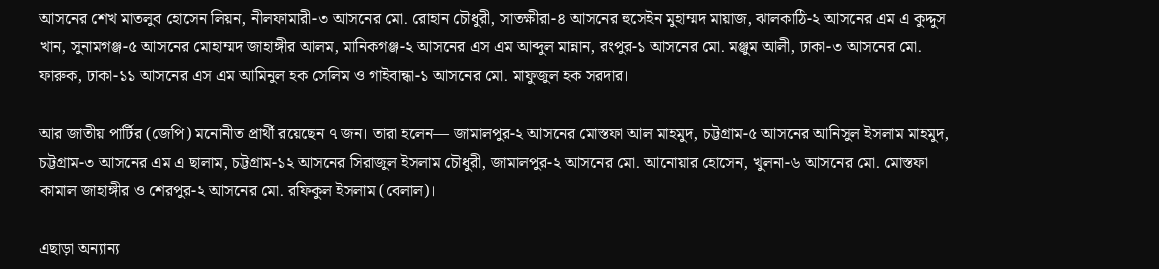আসনের শেখ মাতলুব হোসেন লিয়ন, নীলফামারী-৩ আসনের মো. রোহান চৌধুরী, সাতক্ষীরা-৪ আসনের হুসেইন মুহাম্মদ মায়াজ, ঝালকাঠি-২ আসনের এম এ কুদ্দুস খান, সুনামগঞ্জ-৫ আসনের মোহাম্মদ জাহাঙ্গীর আলম, মানিকগঞ্জ-২ আসনের এস এম আব্দুল মান্নান, রংপুর-১ আসনের মো. মঞ্জুম আলী, ঢাকা-৩ আসনের মো. ফারুক, ঢাকা-১১ আসনের এস এম আমিনুল হক সেলিম ও গাইবান্ধা-১ আসনের মো. মাফুজুল হক সরদার।

আর জাতীয় পার্টির (জেপি) মনোনীত প্রার্থী রয়েছেন ৭ জন। তারা হলেন— জামালপুর-২ আসনের মোস্তফা আল মাহমুদ, চট্টগ্রাম-৫ আসনের আনিসুল ইসলাম মাহমুদ, চট্টগ্রাম-৩ আসনের এম এ ছালাম, চট্টগ্রাম-১২ আসনের সিরাজুল ইসলাম চৌধুরী, জামালপুর-২ আসনের মো. আনোয়ার হোসেন, খুলনা-৬ আসনের মো. মোস্তফা কামাল জাহাঙ্গীর ও শেরপুর-২ আসনের মো. রফিকুল ইসলাম (বেলাল)।

এছাড়া অন্যান্য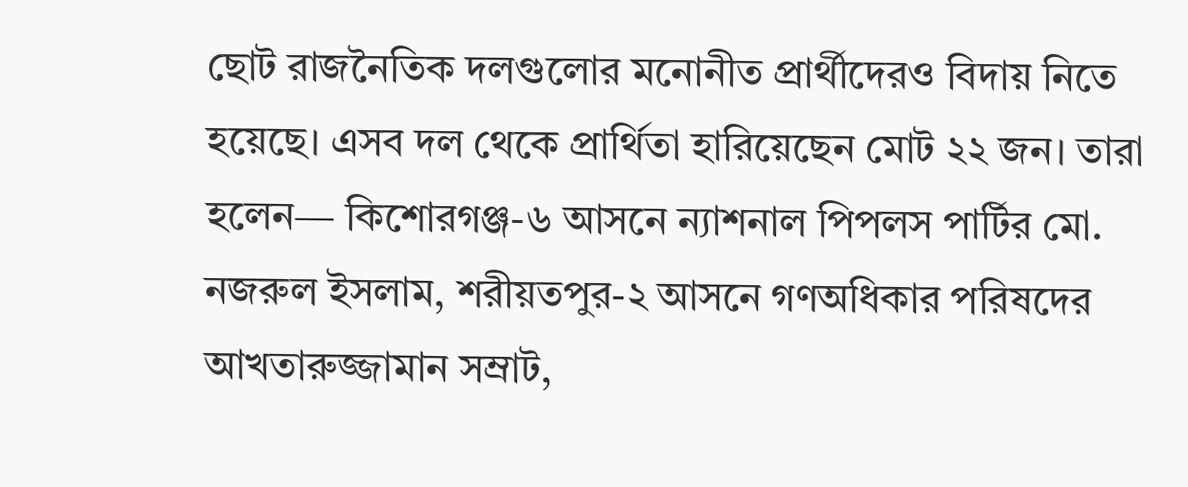ছোট রাজনৈতিক দলগুলোর মনোনীত প্রার্থীদেরও বিদায় নিতে হয়েছে। এসব দল থেকে প্রার্থিতা হারিয়েছেন মোট ২২ জন। তারা হলেন— কিশোরগঞ্জ-৬ আসনে ন্যাশনাল পিপলস পার্টির মো. নজরুল ইসলাম, শরীয়তপুর-২ আসনে গণঅধিকার পরিষদের আখতারুজ্জামান সম্রাট,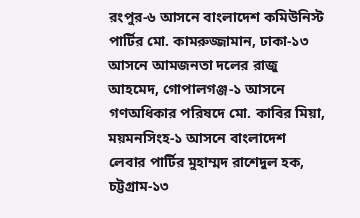রংপুর-৬ আসনে বাংলাদেশ কমিউনিস্ট পার্টির মো. কামরুজ্জামান, ঢাকা-১৩ আসনে আমজনতা দলের রাজু আহমেদ, গোপালগঞ্জ-১ আসনে গণঅধিকার পরিষদে মো. কাবির মিয়া, ময়মনসিংহ-১ আসনে বাংলাদেশ লেবার পার্টির মুহাম্মদ রাশেদুল হক, চট্টগ্রাম-১৩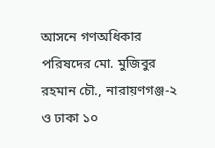আসনে গণঅধিকার পরিষদের মো. মুজিবুর রহমান চৌ., নারায়ণগঞ্জ-২ ও ঢাকা ১০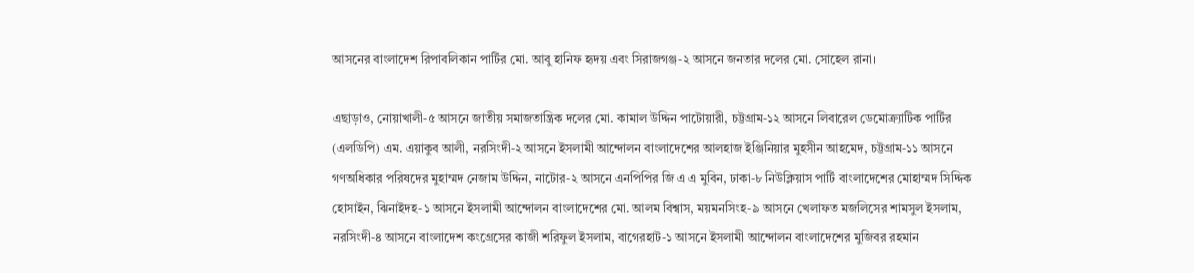আসনের বাংলাদেশ রিপাবলিকান পার্টির মো. আবু হানিফ হৃদয় এবং সিরাজগঞ্জ-২ আসনে জনতার দলের মো. সোহেল রানা।

এছাড়াও, নোয়াখালী-৫ আসনে জাতীয় সমাজতান্ত্রিক দলের মো. কামাল উদ্দিন পাটোয়ারী, চট্টগ্রাম-১২ আসনে লিবারেল ডেমোক্র্যাটিক পার্টির (এলডিপি) এম. এয়াকুব আলী, নরসিংদী-২ আসনে ইসলামী আন্দোলন বাংলাদেশের আলহাজ ইঞ্জিনিয়ার মুহসীন আহমেদ, চট্টগ্রাম-১১ আসনে গণঅধিকার পরিষদের মুহাম্মদ নেজাম উদ্দিন, নাটোর-২ আসনে এনপিপির জি এ এ মুবিন, ঢাকা-৮ নিউক্লিয়াস পার্টি বাংলাদেশের মোহাম্মদ সিদ্দিক হোসাইন, ঝিনাইদহ-১ আসনে ইসলামী আন্দোলন বাংলাদেশের মো. আলম বিশ্বাস, ময়মনসিংহ-৯ আসনে খেলাফত মজলিসের শামসুল ইসলাম, নরসিংদী-৪ আসনে বাংলাদেশ কংগ্রেসের কাজী শরিফুল ইসলাম, বাগেরহাট-১ আসনে ইসলামী আন্দোলন বাংলাদেশের মুজিবর রহমান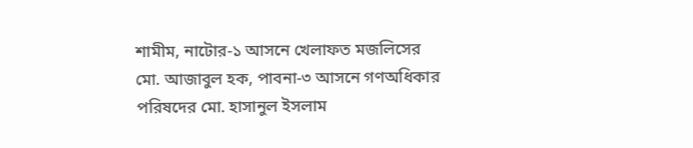শামীম, নাটোর-১ আসনে খেলাফত মজলিসের মো. আজাবুল হক, পাবনা-৩ আসনে গণঅধিকার পরিষদের মো. হাসানুল ইসলাম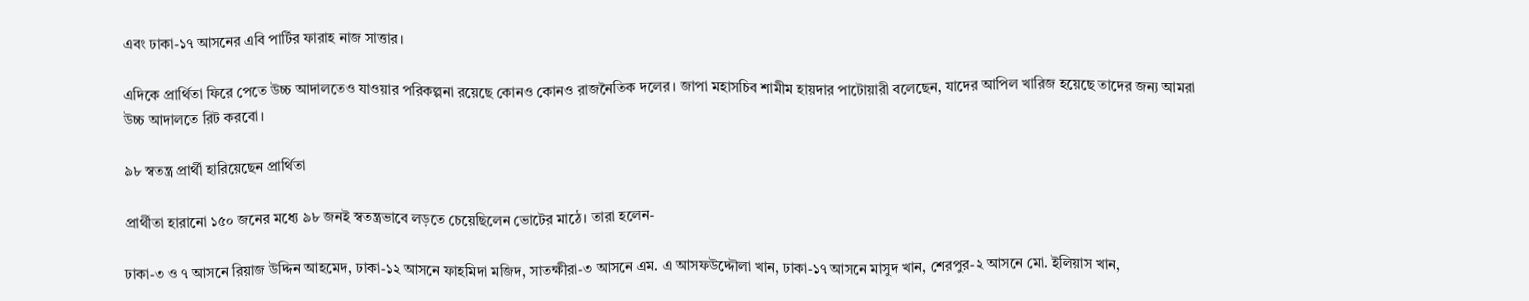এবং ঢাকা-১৭ আসনের এবি পার্টির ফারাহ নাজ সাত্তার।

এদিকে প্রার্থিতা ফিরে পেতে উচ্চ আদালতেও যাওয়ার পরিকল্পনা রয়েছে কোনও কোনও রাজনৈতিক দলের। জাপা মহাসচিব শামীম হায়দার পাটোয়ারী বলেছেন, যাদের আপিল খারিজ হয়েছে তাদের জন্য আমরা উচ্চ আদালতে রিট করবো।

৯৮ স্বতন্ত্র প্রার্থী হারিয়েছেন প্রার্থিতা

প্রার্থীতা হারানো ১৫০ জনের মধ্যে ৯৮ জনই স্বতন্ত্রভাবে লড়তে চেয়েছিলেন ভোটের মাঠে। তারা হলেন-

ঢাকা-৩ ও ৭ আসনে রিয়াজ উদ্দিন আহমেদ, ঢাকা-১২ আসনে ফাহমিদা মজিদ, সাতক্ষীরা-৩ আসনে এম. এ আসফউদ্দৌলা খান, ঢাকা-১৭ আসনে মাসুদ খান, শেরপুর-২ আসনে মো. ইলিয়াস খান,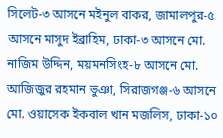সিলেট-৩ আসনে মইনুল বাকর, জামালপুর-৫ আসনে মাসুদ ইব্রাহিম, ঢাকা-৩ আসনে মো. নাজিম উদ্দিন, ময়মনসিংহ-৮ আসনে মো. আজিজুর রহমান ভুঞা, সিরাজগঞ্জ-৬ আসনে মো. ওয়াসেক ইকবাল খান মজলিস, ঢাকা-১০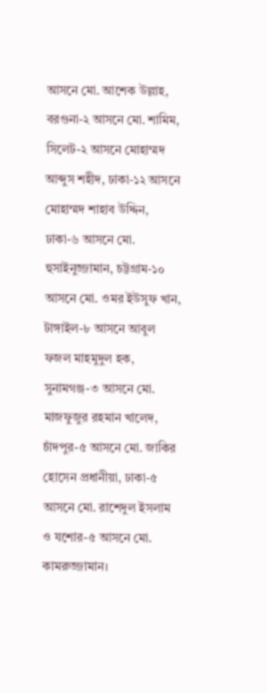আসনে মো. আশেক উল্লাহ, বরগুনা-২ আসনে মো. শামিম, সিলেট-২ আসনে মোহাম্মদ আব্দুস শহীদ, ঢাকা-১২ আসনে মোহাম্মদ শাহাব উদ্দিন, ঢাকা-৬ আসনে মো. হুসাইনুজ্জামান, চট্টগ্রাম-১০ আসনে মো. ওমর ইউসুফ খান, টাঙ্গাইল-৮ আসনে আবুল ফজল মাহমুদুল হক, সুনামগঞ্জ-৩ আসনে মো. মাজফুজুর রহমান খালেদ, চাঁদপুর-৫ আসনে মো. জাকির হোসেন প্রধানীয়া, ঢাকা-৫ আসনে মো. রাশেদুল ইসলাম ও যশোর-৫ আসনে মো. কামরুজ্জামান।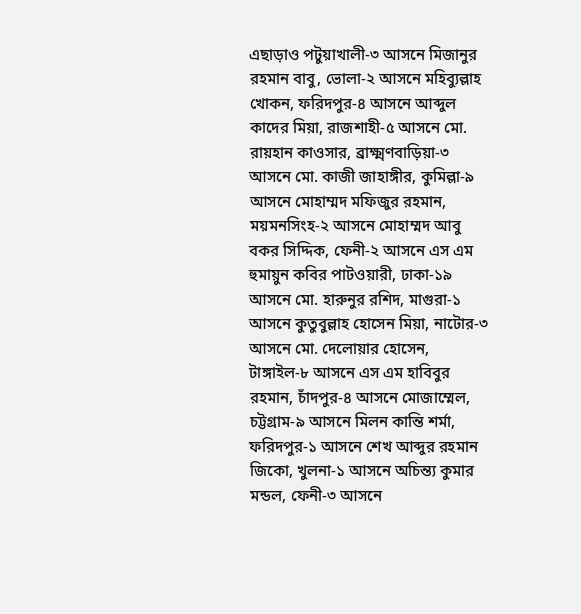এছাড়াও পটুয়াখালী-৩ আসনে মিজানুর রহমান বাবু, ভোলা-২ আসনে মহিব্যুল্লাহ খোকন, ফরিদপুর-৪ আসনে আব্দুল কাদের মিয়া, রাজশাহী-৫ আসনে মো. রায়হান কাওসার, ব্রাক্ষ্মণবাড়িয়া-৩ আসনে মো. কাজী জাহাঙ্গীর, কুমিল্লা-৯ আসনে মোহাম্মদ মফিজুর রহমান, ময়মনসিংহ-২ আসনে মোহাম্মদ আবু বকর সিদ্দিক, ফেনী-২ আসনে এস এম হুমায়ুন কবির পাটওয়ারী, ঢাকা-১৯ আসনে মো. হারুনুর রশিদ, মাগুরা-১ আসনে কুতুবুল্লাহ হোসেন মিয়া, নাটোর-৩ আসনে মো. দেলোয়ার হোসেন, টাঙ্গাইল-৮ আসনে এস এম হাবিবুর রহমান, চাঁদপুর-৪ আসনে মোজাম্মেল, চট্টগ্রাম-৯ আসনে মিলন কান্তি শর্মা, ফরিদপুর-১ আসনে শেখ আব্দুর রহমান জিকো, খুলনা-১ আসনে অচিন্ত্য কুমার মন্ডল, ফেনী-৩ আসনে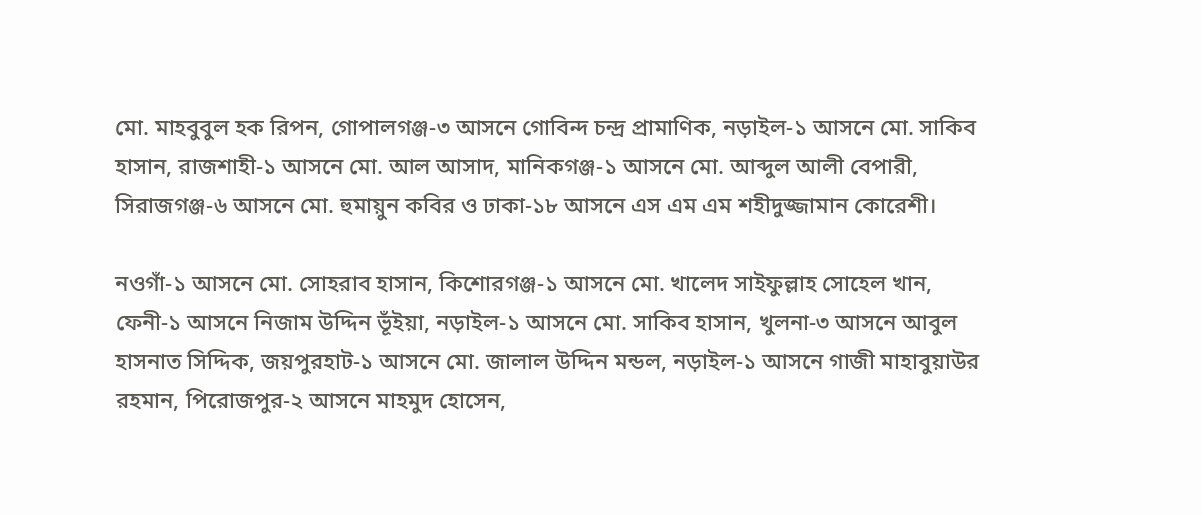মো. মাহবুবুল হক রিপন, গোপালগঞ্জ-৩ আসনে গোবিন্দ চন্দ্র প্রামাণিক, নড়াইল-১ আসনে মো. সাকিব হাসান, রাজশাহী-১ আসনে মো. আল আসাদ, মানিকগঞ্জ-১ আসনে মো. আব্দুল আলী বেপারী, সিরাজগঞ্জ-৬ আসনে মো. হুমায়ুন কবির ও ঢাকা-১৮ আসনে এস এম এম শহীদুজ্জামান কোরেশী।

নওগাঁ-১ আসনে মো. সোহরাব হাসান, কিশোরগঞ্জ-১ আসনে মো. খালেদ সাইফুল্লাহ সোহেল খান, ফেনী-১ আসনে নিজাম উদ্দিন ভূঁইয়া, নড়াইল-১ আসনে মো. সাকিব হাসান, খুলনা-৩ আসনে আবুল হাসনাত সিদ্দিক, জয়পুরহাট-১ আসনে মো. জালাল উদ্দিন মন্ডল, নড়াইল-১ আসনে গাজী মাহাবুয়াউর রহমান, পিরোজপুর-২ আসনে মাহমুদ হোসেন,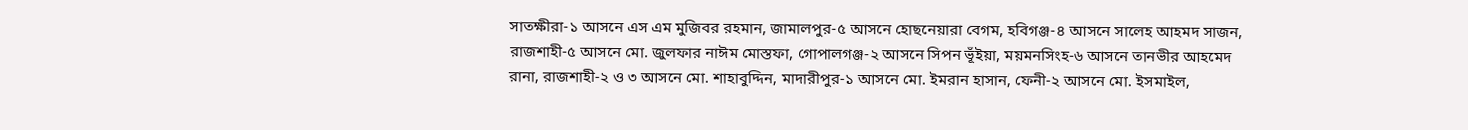সাতক্ষীরা-১ আসনে এস এম মুজিবর রহমান, জামালপুর-৫ আসনে হোছনেয়ারা বেগম, হবিগঞ্জ-৪ আসনে সালেহ আহমদ সাজন, রাজশাহী-৫ আসনে মো. জুলফার নাঈম মোস্তফা, গোপালগঞ্জ-২ আসনে সিপন ভূঁইয়া, ময়মনসিংহ-৬ আসনে তানভীর আহমেদ রানা, রাজশাহী-২ ও ৩ আসনে মো. শাহাবুদ্দিন, মাদারীপুর-১ আসনে মো. ইমরান হাসান, ফেনী-২ আসনে মো. ইসমাইল,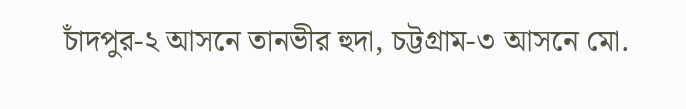চাঁদপুর-২ আসনে তানভীর হুদা, চট্টগ্রাম-৩ আসনে মো.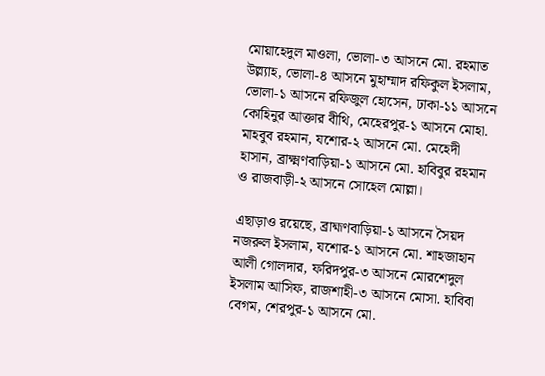মোয়াহেদুল মাওলা, ভোলা-৩ আসনে মো. রহমাত উল্ল্যাহ, ভোলা-৪ আসনে মুহাম্মাদ রফিকুল ইসলাম, ভোলা-১ আসনে রফিজুল হোসেন, ঢাকা-১১ আসনে কোহিনুর আক্তার বীথি, মেহেরপুর-১ আসনে মোহা. মাহবুব রহমান, যশোর-২ আসনে মো. মেহেদী হাসান, ব্রাক্ষ্মণবাড়িয়া-১ আসনে মো. হাবিবুর রহমান ও রাজবাড়ী-২ আসনে সোহেল মোল্লা।

এছাড়াও রয়েছে, ব্রাহ্মণবাড়িয়া-১ আসনে সৈয়দ নজরুল ইসলাম, যশোর-১ আসনে মো. শাহজাহান আলী গোলদার, ফরিদপুর-৩ আসনে মোরশেদুল ইসলাম আসিফ, রাজশাহী-৩ আসনে মোসা. হাবিবা বেগম, শেরপুর-১ আসনে মো.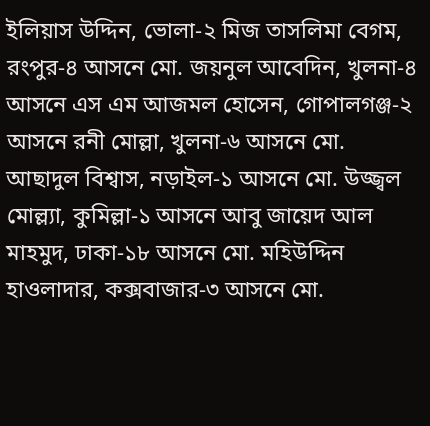ইলিয়াস উদ্দিন, ভোলা-২ মিজ তাসলিমা বেগম, রংপুর-৪ আসনে মো. জয়নুল আবেদিন, খুলনা-৪ আসনে এস এম আজমল হোসেন, গোপালগঞ্জ-২ আসনে রনী মোল্লা, খুলনা-৬ আসনে মো. আছাদুল বিশ্বাস, নড়াইল-১ আসনে মো. উজ্জ্বল মোল্ল্যা, কুমিল্লা-১ আসনে আবু জায়েদ আল মাহমুদ, ঢাকা-১৮ আসনে মো. মহিউদ্দিন হাওলাদার, কক্সবাজার-৩ আসনে মো.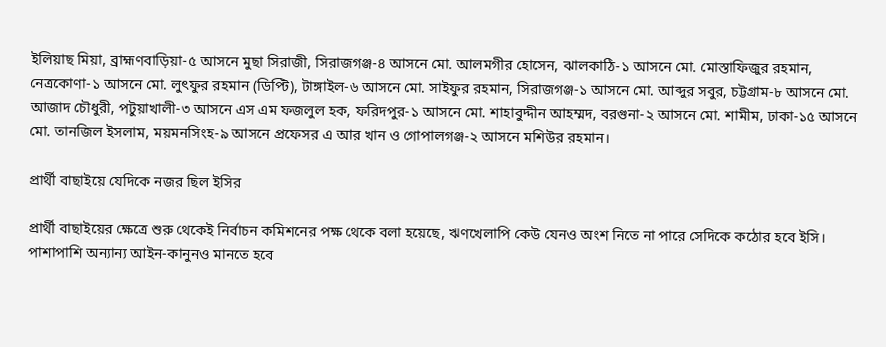ইলিয়াছ মিয়া, ব্রাহ্মণবাড়িয়া-৫ আসনে মুছা সিরাজী, সিরাজগঞ্জ-৪ আসনে মো. আলমগীর হোসেন, ঝালকাঠি-১ আসনে মো. মোস্তাফিজুর রহমান, নেত্রকোণা-১ আসনে মো. লুৎফুর রহমান (ডিপ্টি), টাঙ্গাইল-৬ আসনে মো. সাইফুর রহমান, সিরাজগঞ্জ-১ আসনে মো. আব্দুর সবুর, চট্টগ্রাম-৮ আসনে মো. আজাদ চৌধুরী, পটুয়াখালী-৩ আসনে এস এম ফজলুল হক, ফরিদপুর-১ আসনে মো. শাহাবুদ্দীন আহম্মদ, বরগুনা-২ আসনে মো. শামীম, ঢাকা-১৫ আসনে মো. তানজিল ইসলাম, ময়মনসিংহ-৯ আসনে প্রফেসর এ আর খান ও গোপালগঞ্জ-২ আসনে মশিউর রহমান।

প্রার্থী বাছাইয়ে যেদিকে নজর ছিল ইসির

প্রার্থী বাছাইয়ের ক্ষেত্রে শুরু থেকেই নির্বাচন কমিশনের পক্ষ থেকে বলা হয়েছে, ঋণখেলাপি কেউ যেনও অংশ নিতে না পারে সেদিকে কঠোর হবে ইসি। পাশাপাশি অন্যান্য আইন-কানুনও মানতে হবে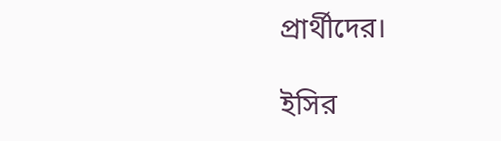প্রার্থীদের।

ইসির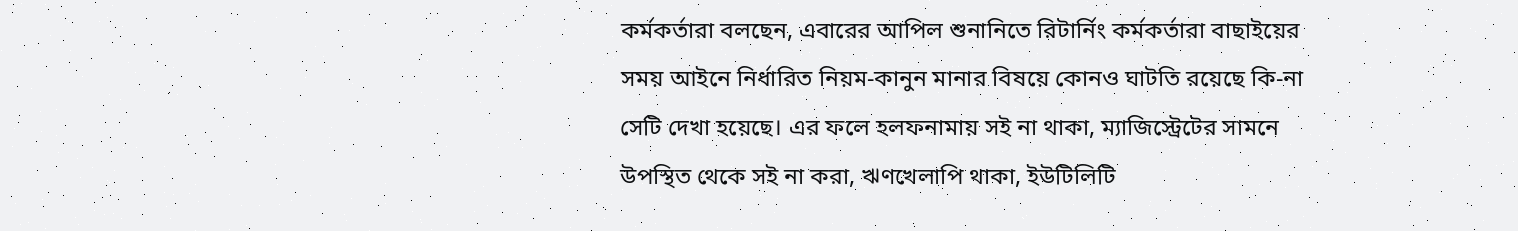কর্মকর্তারা বলছেন, এবারের আপিল শুনানিতে রিটার্নিং কর্মকর্তারা বাছাইয়ের সময় আইনে নির্ধারিত নিয়ম-কানুন মানার বিষয়ে কোনও ঘাটতি রয়েছে কি-না সেটি দেখা হয়েছে। এর ফলে হলফনামায় সই না থাকা, ম্যাজিস্ট্রেটের সামনে উপস্থিত থেকে সই না করা, ঋণখেলাপি থাকা, ইউটিলিটি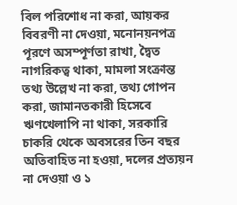বিল পরিশোধ না করা, আয়কর বিবরণী না দেওয়া, মনোনয়নপত্র পূরণে অসম্পূর্ণতা রাখা, দ্বৈত নাগরিকত্ব থাকা, মামলা সংক্রান্ত তথ্য উল্লেখ না করা, তথ্য গোপন করা, জামানতকারী হিসেবে ঋণখেলাপি না থাকা, সরকারি চাকরি থেকে অবসরের তিন বছর অতিবাহিত না হওয়া, দলের প্রত্যয়ন না দেওয়া ও ১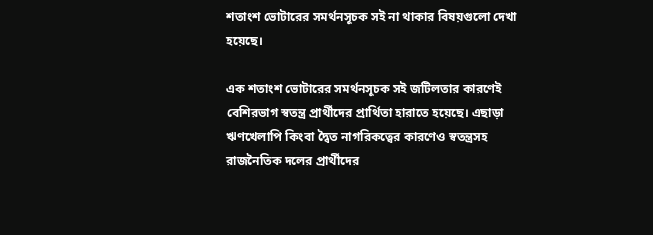শতাংশ ভোটারের সমর্থনসূচক সই না থাকার বিষয়গুলো দেখা হয়েছে।

এক শতাংশ ভোটারের সমর্থনসূচক সই জটিলতার কারণেই বেশিরভাগ স্বতন্ত্র প্রার্থীদের প্রার্থিতা হারাতে হয়েছে। এছাড়া ঋণখেলাপি কিংবা দ্বৈত নাগরিকত্বের কারণেও স্বতন্ত্রসহ রাজনৈতিক দলের প্রার্থীদের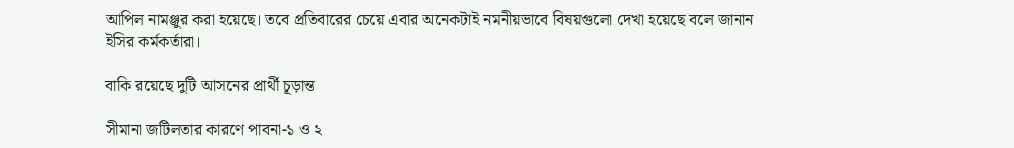আপিল নামঞ্জুর করা হয়েছে। তবে প্রতিবারের চেয়ে এবার অনেকটাই নমনীয়ভাবে বিষয়গুলো দেখা হয়েছে বলে জানান ইসির কর্মকর্তারা।

বাকি রয়েছে দুটি আসনের প্রার্থী চূড়ান্ত

সীমানা জটিলতার কারণে পাবনা-১ ও ২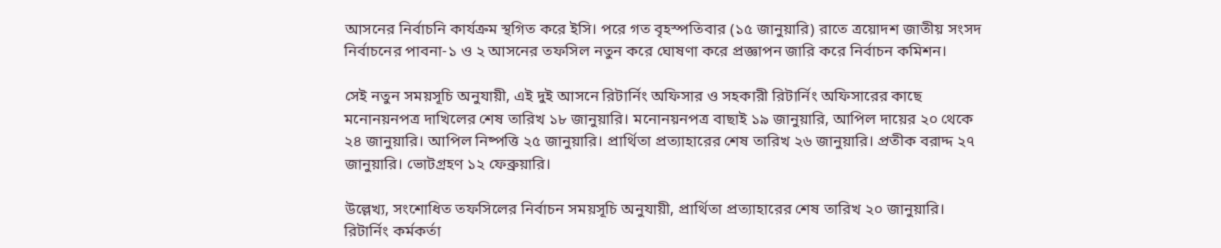আসনের নির্বাচনি কার্যক্রম স্থগিত করে ইসি। পরে গত বৃহস্পতিবার (১৫ জানুয়ারি) রাতে ত্রয়োদশ জাতীয় সংসদ নির্বাচনের পাবনা-১ ও ২ আসনের তফসিল নতুন করে ঘোষণা করে প্রজ্ঞাপন জারি করে নির্বাচন কমিশন।

সেই নতুন সময়সূচি অনুযায়ী, এই দুই আসনে রিটার্নিং অফিসার ও সহকারী রিটার্নিং অফিসারের কাছে মনোনয়নপত্র দাখিলের শেষ তারিখ ১৮ জানুয়ারি। মনোনয়নপত্র বাছাই ১৯ জানুয়ারি, আপিল দায়ের ২০ থেকে ২৪ জানুয়ারি। আপিল নিষ্পত্তি ২৫ জানুয়ারি। প্রার্থিতা প্রত্যাহারের শেষ তারিখ ২৬ জানুয়ারি। প্রতীক বরাদ্দ ২৭ জানুয়ারি। ভোটগ্রহণ ১২ ফেব্রুয়ারি।

উল্লেখ্য, সংশোধিত তফসিলের নির্বাচন সময়সূচি অনুযায়ী, প্রার্থিতা প্রত্যাহারের শেষ তারিখ ২০ জানুয়ারি। রিটার্নিং কর্মকর্তা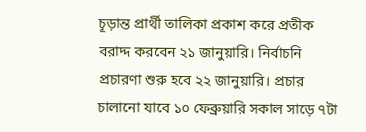চূড়ান্ত প্রার্থী তালিকা প্রকাশ করে প্রতীক বরাদ্দ করবেন ২১ জানুয়ারি। নির্বাচনি প্রচারণা শুরু হবে ২২ জানুয়ারি। প্রচার চালানো যাবে ১০ ফেব্রুয়ারি সকাল সাড়ে ৭টা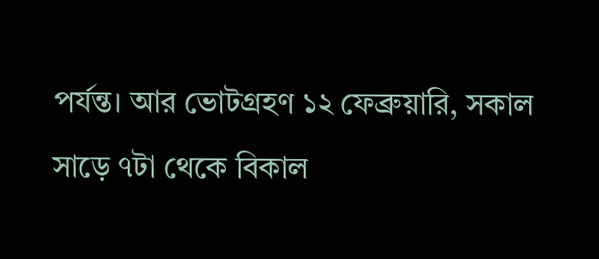পর্যন্ত। আর ভোটগ্রহণ ১২ ফেব্রুয়ারি, সকাল সাড়ে ৭টা থেকে বিকাল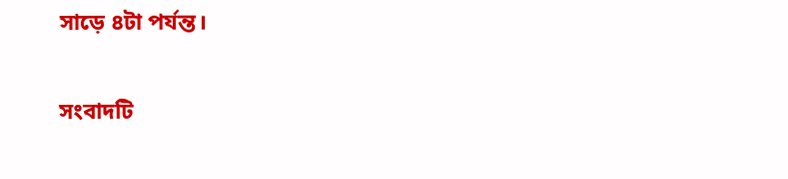সাড়ে ৪টা পর্যন্ত।

সংবাদটি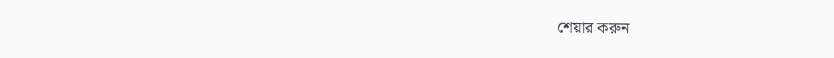শেয়ার করুন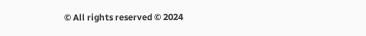© All rights reserved © 2024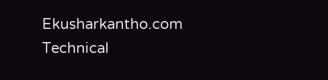Ekusharkantho.com
Technical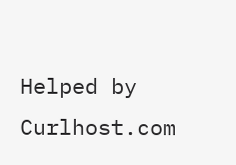Helped by Curlhost.com